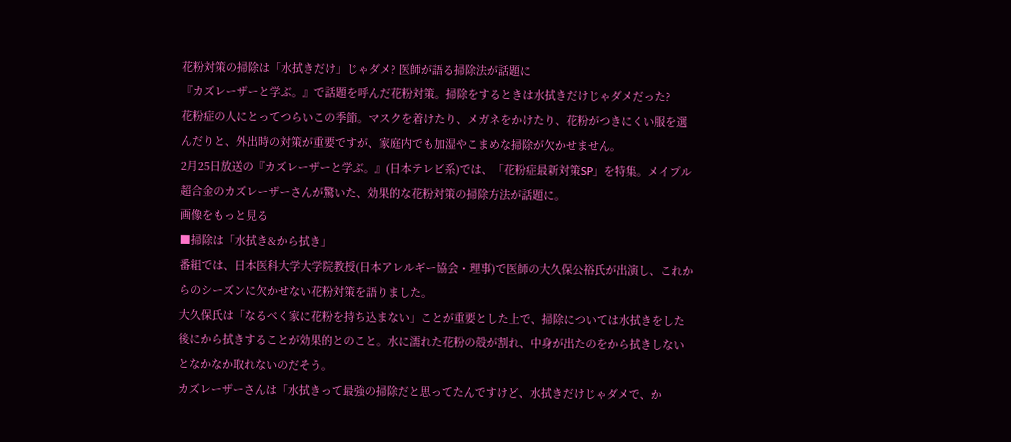花粉対策の掃除は「水拭きだけ」じゃダメ? 医師が語る掃除法が話題に
『カズレーザーと学ぶ。』で話題を呼んだ花粉対策。掃除をするときは水拭きだけじゃダメだった?
花粉症の人にとってつらいこの季節。マスクを着けたり、メガネをかけたり、花粉がつきにくい服を選んだりと、外出時の対策が重要ですが、家庭内でも加湿やこまめな掃除が欠かせません。
2月25日放送の『カズレーザーと学ぶ。』(日本テレビ系)では、「花粉症最新対策SP」を特集。メイプル超合金のカズレーザーさんが驚いた、効果的な花粉対策の掃除方法が話題に。
画像をもっと見る
■掃除は「水拭き&から拭き」
番組では、日本医科大学大学院教授(日本アレルギー協会・理事)で医師の大久保公裕氏が出演し、これからのシーズンに欠かせない花粉対策を語りました。
大久保氏は「なるべく家に花粉を持ち込まない」ことが重要とした上で、掃除については水拭きをした後にから拭きすることが効果的とのこと。水に濡れた花粉の殻が割れ、中身が出たのをから拭きしないとなかなか取れないのだそう。
カズレーザーさんは「水拭きって最強の掃除だと思ってたんですけど、水拭きだけじゃダメで、か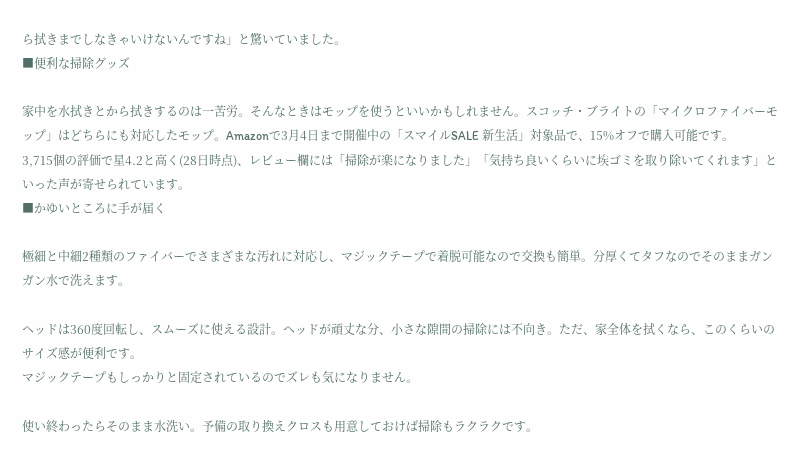ら拭きまでしなきゃいけないんですね」と驚いていました。
■便利な掃除グッズ

家中を水拭きとから拭きするのは一苦労。そんなときはモップを使うといいかもしれません。スコッチ・ブライトの「マイクロファイバーモップ」はどちらにも対応したモップ。Amazonで3月4日まで開催中の「スマイルSALE 新生活」対象品で、15%オフで購入可能です。
3,715個の評価で星4.2と高く(28日時点)、レビュー欄には「掃除が楽になりました」「気持ち良いくらいに埃ゴミを取り除いてくれます」といった声が寄せられています。
■かゆいところに手が届く

極細と中細2種類のファイバーでさまざまな汚れに対応し、マジックテープで着脱可能なので交換も簡単。分厚くてタフなのでそのままガンガン水で洗えます。

ヘッドは360度回転し、スムーズに使える設計。ヘッドが頑丈な分、小さな隙間の掃除には不向き。ただ、家全体を拭くなら、このくらいのサイズ感が便利です。
マジックテープもしっかりと固定されているのでズレも気になりません。

使い終わったらそのまま水洗い。予備の取り換えクロスも用意しておけば掃除もラクラクです。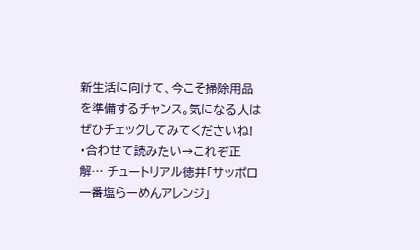新生活に向けて、今こそ掃除用品を準備するチャンス。気になる人はぜひチェックしてみてくださいね!
・合わせて読みたい→これぞ正解… チュートリアル徳井「サッポロ一番塩らーめんアレンジ」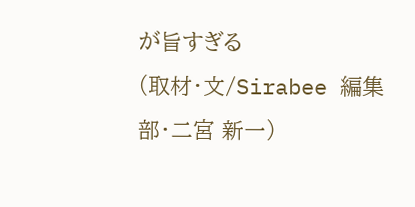が旨すぎる
(取材・文/Sirabee 編集部・二宮 新一)